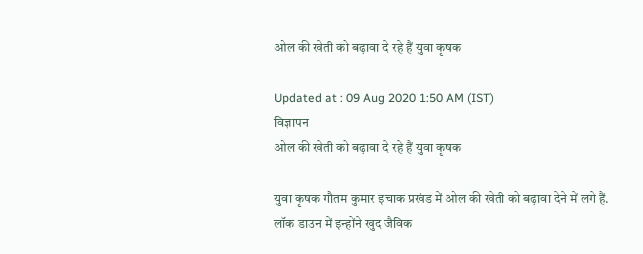ओल की खेती को बढ़ावा दे रहे हैं युवा कृषक

Updated at : 09 Aug 2020 1:50 AM (IST)
विज्ञापन
ओल की खेती को बढ़ावा दे रहे हैं युवा कृषक

युवा कृषक गौतम कुमार इचाक प्रखंड में ओल की खेती को बढ़ावा देने में लगे हैं. लॉक डाउन में इन्होंने खुद जैविक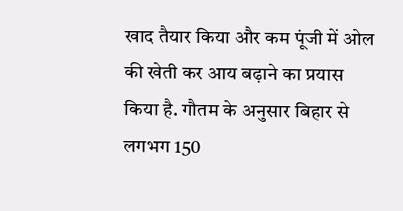खाद तैयार किया और कम पूंजी में ओल की खेती कर आय बढ़ाने का प्रयास किया है. गौतम के अनुसार बिहार से लगभग 150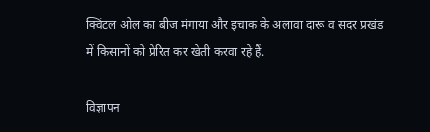क्विंटल ओल का बीज मंगाया और इचाक के अलावा दारू व सदर प्रखंड में किसानों को प्रेरित कर खेती करवा रहे हैं.

विज्ञापन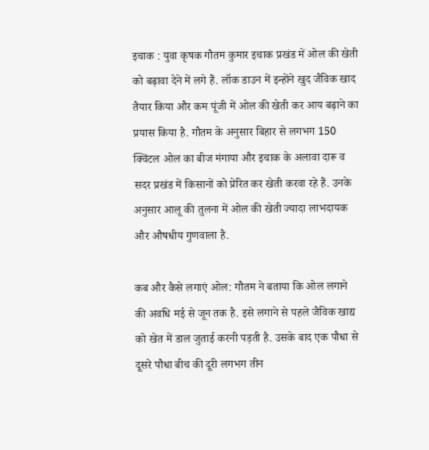इचाक : युवा कृषक गौतम कुमार इचाक प्रखंड में ओल की खेती को बढ़ावा देने में लगे हैं. लॉक डाउन में इन्होंने खुद जैविक खाद तैयार किया और कम पूंजी में ओल की खेती कर आय बढ़ाने का प्रयास किया है. गौतम के अनुसार बिहार से लगभग 150 क्विंटल ओल का बीज मंगाया और इचाक के अलावा दारू व सदर प्रखंड में किसानों को प्रेरित कर खेती करवा रहे हैं. उनके अनुसार आलू की तुलना में ओल की खेती ज्यादा लाभदायक और औषधीय गुणवाला है.

कब और कैसे लगाएं ओल: गौतम ने बताया कि ओल लगाने की अवधि मई से जून तक है. इसे लगाने से पहले जैविक खाद्य को खेत में डाल जुताई करनी पड़ती है. उसके बाद एक पौधा से दूसरे पौधा बीच की दूरी लगभग तीन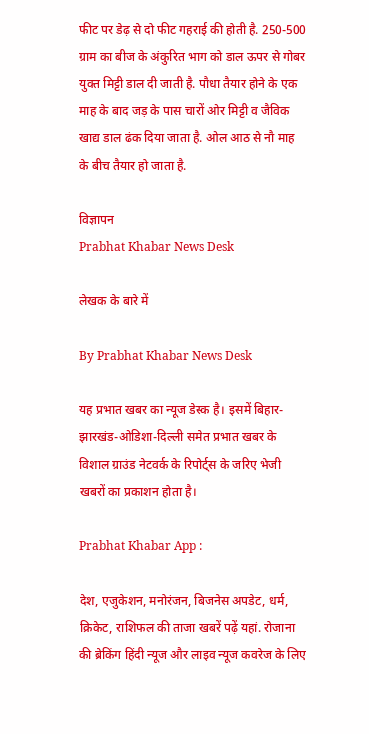फीट पर डेढ़ से दो फीट गहराई की होती है. 250-500 ग्राम का बीज के अंकुरित भाग को डाल ऊपर से गोबर युक्त मिट्टी डाल दी जाती है. पौधा तैयार होने के एक माह के बाद जड़ के पास चारों ओर मिट्टी व जैविक खाद्य डाल ढंक दिया जाता है. ओल आठ से नौ माह के बीच तैयार हो जाता है.

विज्ञापन
Prabhat Khabar News Desk

लेखक के बारे में

By Prabhat Khabar News Desk

यह प्रभात खबर का न्यूज डेस्क है। इसमें बिहार-झारखंड-ओडिशा-दिल्‍ली समेत प्रभात खबर के विशाल ग्राउंड नेटवर्क के रिपोर्ट्स के जरिए भेजी खबरों का प्रकाशन होता है।

Prabhat Khabar App :

देश, एजुकेशन, मनोरंजन, बिजनेस अपडेट, धर्म, क्रिकेट, राशिफल की ताजा खबरें पढ़ें यहां. रोजाना की ब्रेकिंग हिंदी न्यूज और लाइव न्यूज कवरेज के लिए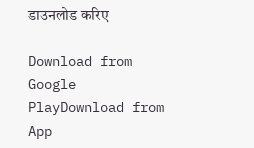डाउनलोड करिए

Download from Google PlayDownload from App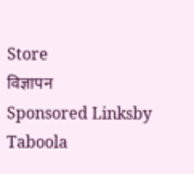Store
विज्ञापन
Sponsored Linksby Taboola